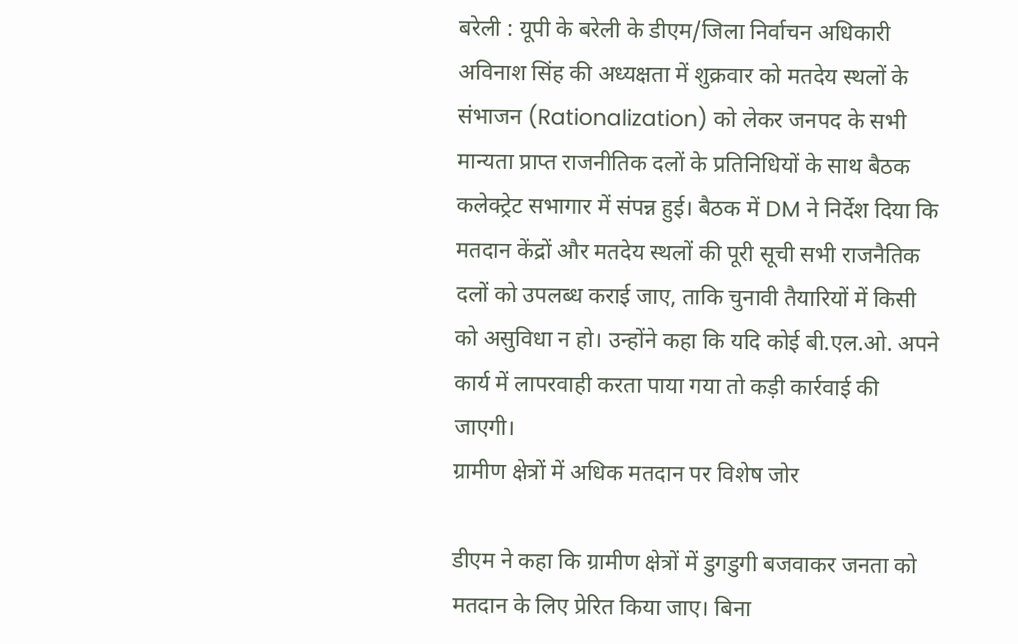बरेली : यूपी के बरेली के डीएम/जिला निर्वाचन अधिकारी अविनाश सिंह की अध्यक्षता में शुक्रवार को मतदेय स्थलों के संभाजन (Rationalization) को लेकर जनपद के सभी मान्यता प्राप्त राजनीतिक दलों के प्रतिनिधियों के साथ बैठक कलेक्ट्रेट सभागार में संपन्न हुई। बैठक में DM ने निर्देश दिया कि मतदान केंद्रों और मतदेय स्थलों की पूरी सूची सभी राजनैतिक दलों को उपलब्ध कराई जाए, ताकि चुनावी तैयारियों में किसी को असुविधा न हो। उन्होंने कहा कि यदि कोई बी.एल.ओ. अपने कार्य में लापरवाही करता पाया गया तो कड़ी कार्रवाई की जाएगी।
ग्रामीण क्षेत्रों में अधिक मतदान पर विशेष जोर

डीएम ने कहा कि ग्रामीण क्षेत्रों में डुगडुगी बजवाकर जनता को मतदान के लिए प्रेरित किया जाए। बिना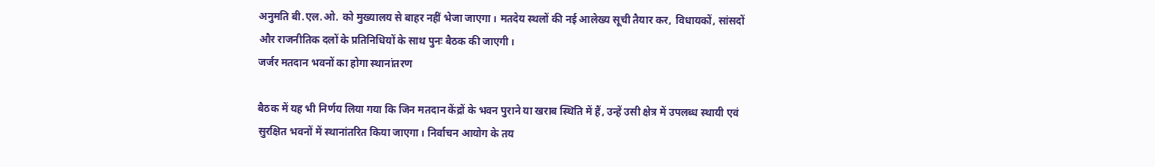अनुमति बी.एल.ओ. को मुख्यालय से बाहर नहीं भेजा जाएगा। मतदेय स्थलों की नई आलेख्य सूची तैयार कर, विधायकों, सांसदों और राजनीतिक दलों के प्रतिनिधियों के साथ पुनः बैठक की जाएगी।
जर्जर मतदान भवनों का होगा स्थानांतरण

बैठक में यह भी निर्णय लिया गया कि जिन मतदान केंद्रों के भवन पुराने या खराब स्थिति में हैं, उन्हें उसी क्षेत्र में उपलब्ध स्थायी एवं सुरक्षित भवनों में स्थानांतरित किया जाएगा। निर्वाचन आयोग के तय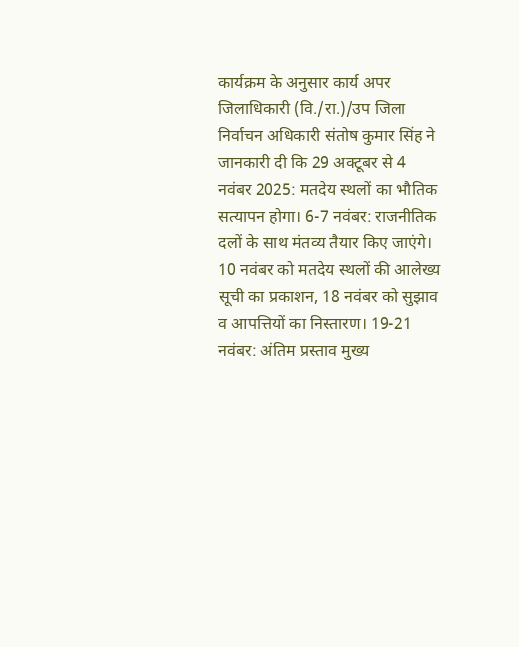कार्यक्रम के अनुसार कार्य अपर जिलाधिकारी (वि./रा.)/उप जिला निर्वाचन अधिकारी संतोष कुमार सिंह ने जानकारी दी कि 29 अक्टूबर से 4 नवंबर 2025: मतदेय स्थलों का भौतिक सत्यापन होगा। 6-7 नवंबर: राजनीतिक दलों के साथ मंतव्य तैयार किए जाएंगे। 10 नवंबर को मतदेय स्थलों की आलेख्य सूची का प्रकाशन, 18 नवंबर को सुझाव व आपत्तियों का निस्तारण। 19-21 नवंबर: अंतिम प्रस्ताव मुख्य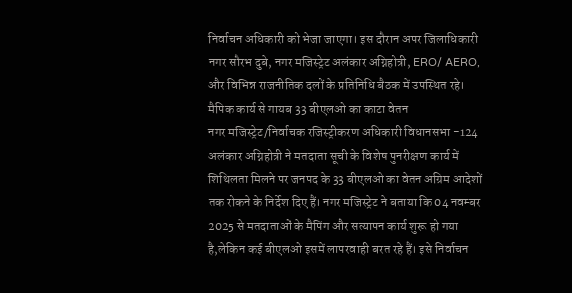निर्वाचन अधिकारी को भेजा जाएगा। इस दौरान अपर जिलाधिकारी नगर सौरभ दुबे, नगर मजिस्ट्रेट अलंकार अग्निहोत्री, ERO/ AERO, और विभिन्न राजनीतिक दलों के प्रतिनिधि बैठक में उपस्थित रहे।
मैपिक कार्य से गायब 33 बीएलओ का काटा वेतन
नगर मजिस्ट्रेट/निर्वाचक रजिस्ट्रीकरण अधिकारी विधानसभा -124 अलंकार अग्निहोत्री ने मतदाता सूची के विशेष पुनरीक्षण कार्य में शिथिलता मिलने पर जनपद के 33 बीएलओ का वेतन अग्रिम आदेशों तक रोकने के निर्देश दिए हैं। नगर मजिस्ट्रेट ने बताया कि 04 नवम्बर 2025 से मतदाताओं के मैपिंग और सत्यापन कार्य शुरू हो गया है,लेकिन कई बीएलओ इसमें लापरवाही बरत रहे हैं। इसे निर्वाचन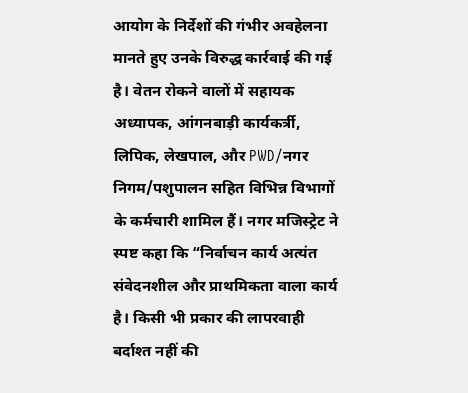आयोग के निर्देशों की गंभीर अवहेलना मानते हुए उनके विरुद्ध कार्रवाई की गई है। वेतन रोकने वालों में सहायक अध्यापक, आंगनबाड़ी कार्यकर्त्री, लिपिक, लेखपाल, और PWD/नगर निगम/पशुपालन सहित विभिन्न विभागों के कर्मचारी शामिल हैं। नगर मजिस्ट्रेट ने स्पष्ट कहा कि “निर्वाचन कार्य अत्यंत संवेदनशील और प्राथमिकता वाला कार्य है। किसी भी प्रकार की लापरवाही बर्दाश्त नहीं की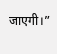जाएगी।”